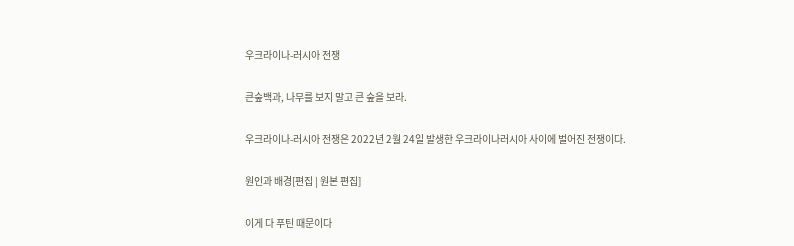우크라이나-러시아 전쟁

큰숲백과, 나무를 보지 말고 큰 숲을 보라.

우크라이나-러시아 전쟁은 2022년 2월 24일 발생한 우크라이나러시아 사이에 벌어진 전쟁이다.

원인과 배경[편집 | 원본 편집]

이게 다 푸틴 때문이다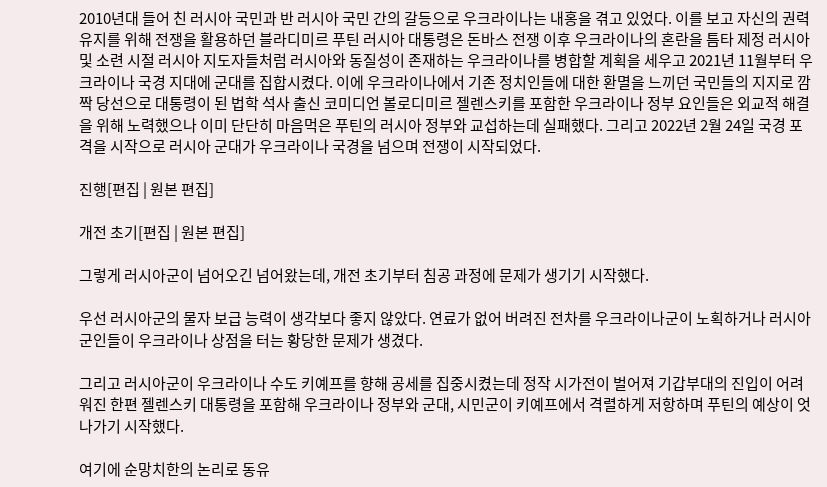2010년대 들어 친 러시아 국민과 반 러시아 국민 간의 갈등으로 우크라이나는 내홍을 겪고 있었다. 이를 보고 자신의 권력 유지를 위해 전쟁을 활용하던 블라디미르 푸틴 러시아 대통령은 돈바스 전쟁 이후 우크라이나의 혼란을 틈타 제정 러시아 및 소련 시절 러시아 지도자들처럼 러시아와 동질성이 존재하는 우크라이나를 병합할 계획을 세우고 2021년 11월부터 우크라이나 국경 지대에 군대를 집합시켰다. 이에 우크라이나에서 기존 정치인들에 대한 환멸을 느끼던 국민들의 지지로 깜짝 당선으로 대통령이 된 법학 석사 출신 코미디언 볼로디미르 젤렌스키를 포함한 우크라이나 정부 요인들은 외교적 해결을 위해 노력했으나 이미 단단히 마음먹은 푸틴의 러시아 정부와 교섭하는데 실패했다. 그리고 2022년 2월 24일 국경 포격을 시작으로 러시아 군대가 우크라이나 국경을 넘으며 전쟁이 시작되었다.

진행[편집 | 원본 편집]

개전 초기[편집 | 원본 편집]

그렇게 러시아군이 넘어오긴 넘어왔는데, 개전 초기부터 침공 과정에 문제가 생기기 시작했다.

우선 러시아군의 물자 보급 능력이 생각보다 좋지 않았다. 연료가 없어 버려진 전차를 우크라이나군이 노획하거나 러시아 군인들이 우크라이나 상점을 터는 황당한 문제가 생겼다.

그리고 러시아군이 우크라이나 수도 키예프를 향해 공세를 집중시켰는데 정작 시가전이 벌어져 기갑부대의 진입이 어려워진 한편 젤렌스키 대통령을 포함해 우크라이나 정부와 군대, 시민군이 키예프에서 격렬하게 저항하며 푸틴의 예상이 엇나가기 시작했다.

여기에 순망치한의 논리로 동유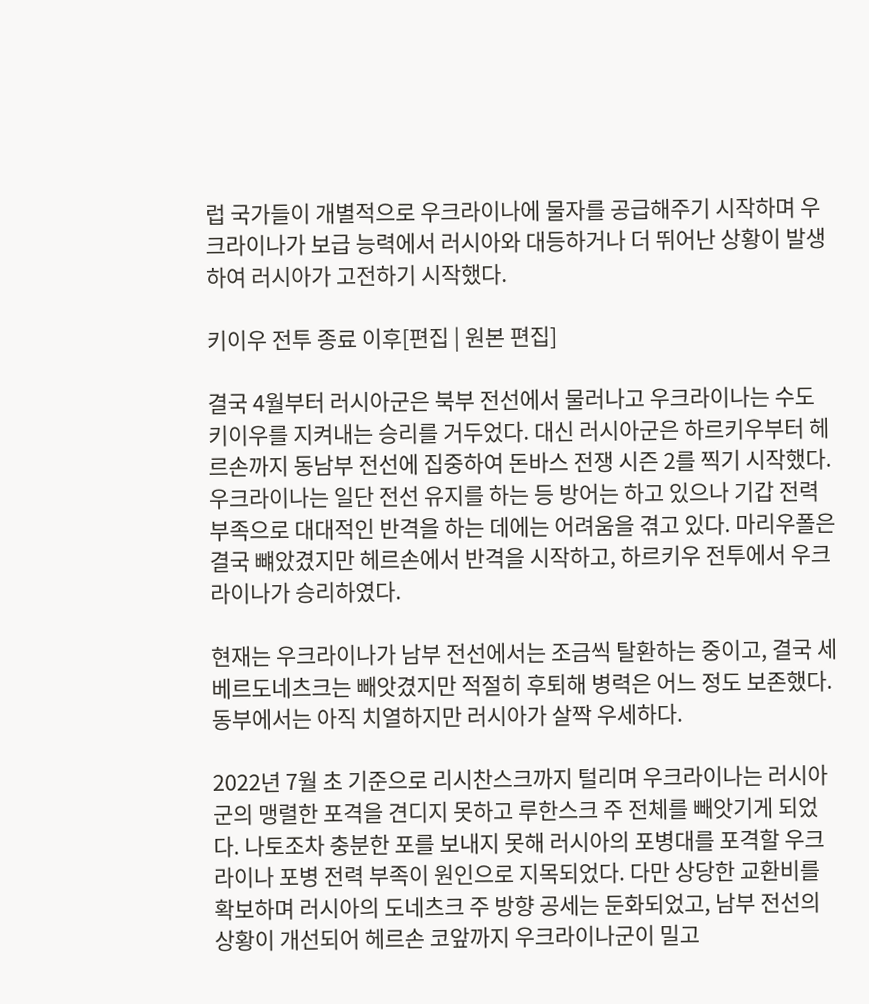럽 국가들이 개별적으로 우크라이나에 물자를 공급해주기 시작하며 우크라이나가 보급 능력에서 러시아와 대등하거나 더 뛰어난 상황이 발생하여 러시아가 고전하기 시작했다.

키이우 전투 종료 이후[편집 | 원본 편집]

결국 4월부터 러시아군은 북부 전선에서 물러나고 우크라이나는 수도 키이우를 지켜내는 승리를 거두었다. 대신 러시아군은 하르키우부터 헤르손까지 동남부 전선에 집중하여 돈바스 전쟁 시즌 2를 찍기 시작했다. 우크라이나는 일단 전선 유지를 하는 등 방어는 하고 있으나 기갑 전력 부족으로 대대적인 반격을 하는 데에는 어려움을 겪고 있다. 마리우폴은 결국 뺴았겼지만 헤르손에서 반격을 시작하고, 하르키우 전투에서 우크라이나가 승리하였다.

현재는 우크라이나가 남부 전선에서는 조금씩 탈환하는 중이고, 결국 세베르도네츠크는 빼앗겼지만 적절히 후퇴해 병력은 어느 정도 보존했다. 동부에서는 아직 치열하지만 러시아가 살짝 우세하다.

2022년 7월 초 기준으로 리시찬스크까지 털리며 우크라이나는 러시아군의 맹렬한 포격을 견디지 못하고 루한스크 주 전체를 빼앗기게 되었다. 나토조차 충분한 포를 보내지 못해 러시아의 포병대를 포격할 우크라이나 포병 전력 부족이 원인으로 지목되었다. 다만 상당한 교환비를 확보하며 러시아의 도네츠크 주 방향 공세는 둔화되었고, 남부 전선의 상황이 개선되어 헤르손 코앞까지 우크라이나군이 밀고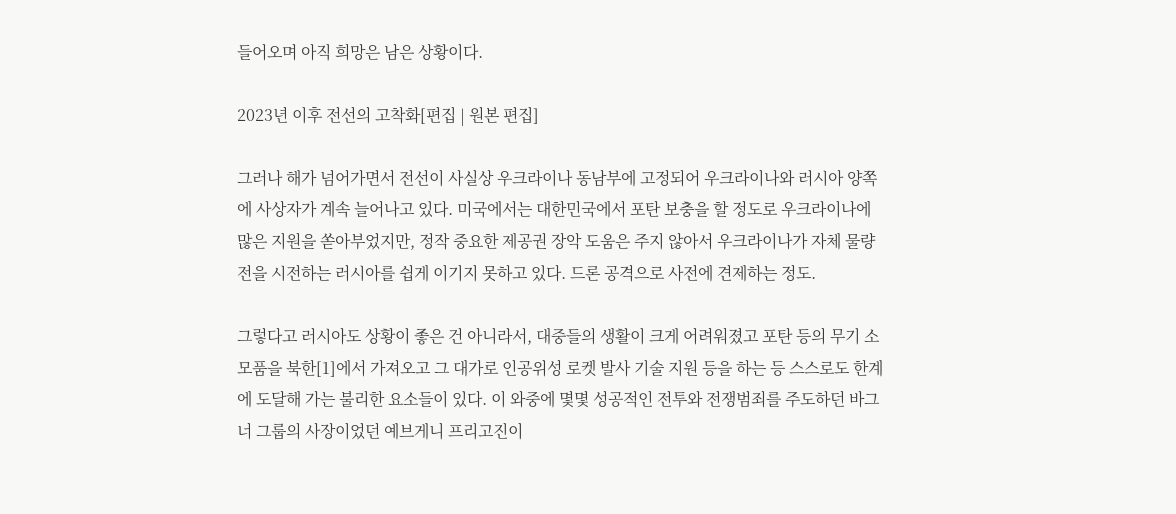들어오며 아직 희망은 남은 상황이다.

2023년 이후 전선의 고착화[편집 | 원본 편집]

그러나 해가 넘어가면서 전선이 사실상 우크라이나 동남부에 고정되어 우크라이나와 러시아 양쪽에 사상자가 계속 늘어나고 있다. 미국에서는 대한민국에서 포탄 보충을 할 정도로 우크라이나에 많은 지원을 쏟아부었지만, 정작 중요한 제공권 장악 도움은 주지 않아서 우크라이나가 자체 물량전을 시전하는 러시아를 쉽게 이기지 못하고 있다. 드론 공격으로 사전에 견제하는 정도.

그렇다고 러시아도 상황이 좋은 건 아니라서, 대중들의 생활이 크게 어려워졌고 포탄 등의 무기 소모품을 북한[1]에서 가져오고 그 대가로 인공위성 로켓 발사 기술 지원 등을 하는 등 스스로도 한계에 도달해 가는 불리한 요소들이 있다. 이 와중에 몇몇 성공적인 전투와 전쟁범죄를 주도하던 바그너 그룹의 사장이었던 예브게니 프리고진이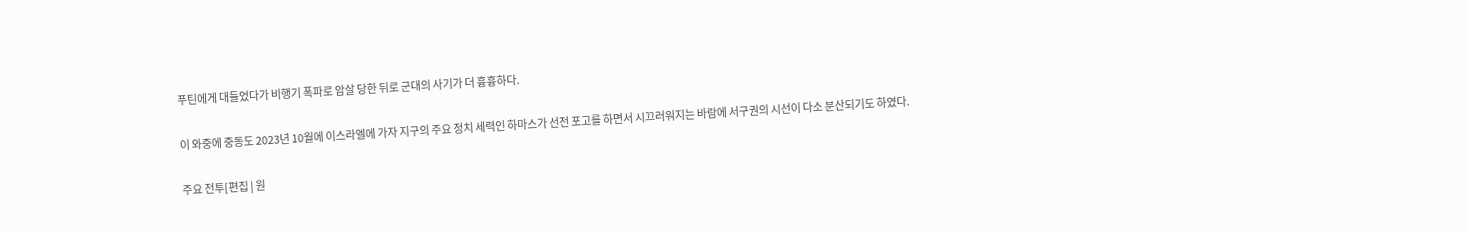푸틴에게 대들었다가 비행기 폭파로 암살 당한 뒤로 군대의 사기가 더 흉흉하다.

이 와중에 중동도 2023년 10월에 이스라엘에 가자 지구의 주요 정치 세력인 하마스가 선전 포고를 하면서 시끄러워지는 바람에 서구권의 시선이 다소 분산되기도 하였다.

주요 전투[편집 | 원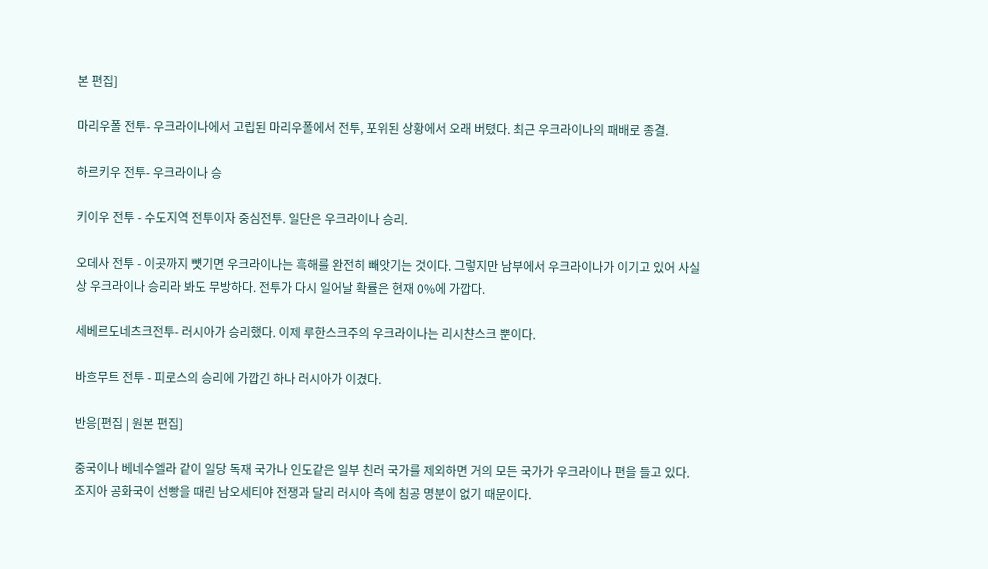본 편집]

마리우폴 전투- 우크라이나에서 고립된 마리우폴에서 전투, 포위된 상황에서 오래 버텼다. 최근 우크라이나의 패배로 종결.

하르키우 전투- 우크라이나 승

키이우 전투 - 수도지역 전투이자 중심전투. 일단은 우크라이나 승리.

오데사 전투 - 이곳까지 뻇기면 우크라이나는 흑해를 완전히 빼앗기는 것이다. 그렇지만 남부에서 우크라이나가 이기고 있어 사실상 우크라이나 승리라 봐도 무방하다. 전투가 다시 일어날 확률은 현재 0%에 가깝다.

세베르도네츠크전투- 러시아가 승리했다. 이제 루한스크주의 우크라이나는 리시챤스크 뿐이다.

바흐무트 전투 - 피로스의 승리에 가깝긴 하나 러시아가 이겼다.

반응[편집 | 원본 편집]

중국이나 베네수엘라 같이 일당 독재 국가나 인도같은 일부 친러 국가를 제외하면 거의 모든 국가가 우크라이나 편을 들고 있다. 조지아 공화국이 선빵을 때린 남오세티야 전쟁과 달리 러시아 측에 침공 명분이 없기 때문이다.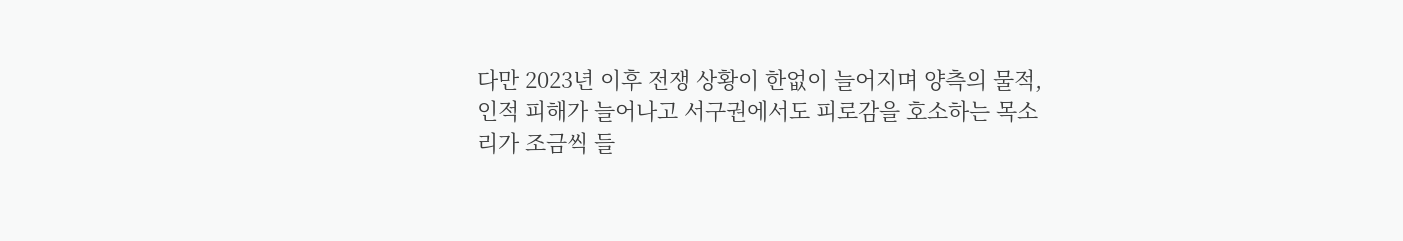다만 2023년 이후 전쟁 상황이 한없이 늘어지며 양측의 물적, 인적 피해가 늘어나고 서구권에서도 피로감을 호소하는 목소리가 조금씩 들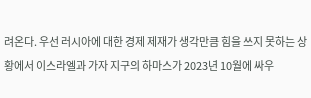려온다. 우선 러시아에 대한 경제 제재가 생각만큼 힘을 쓰지 못하는 상황에서 이스라엘과 가자 지구의 하마스가 2023년 10월에 싸우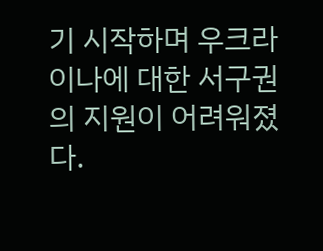기 시작하며 우크라이나에 대한 서구권의 지원이 어려워졌다.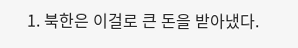1. 북한은 이걸로 큰 돈을 받아냈다.